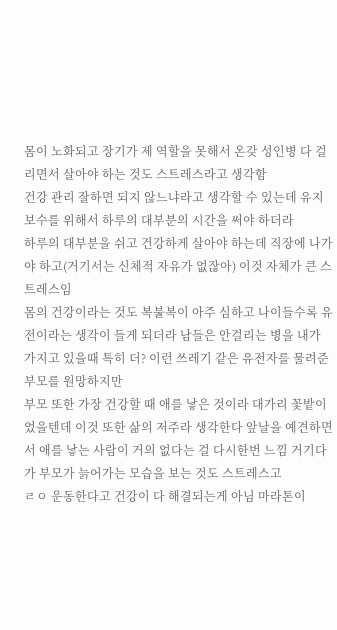몸이 노화되고 장기가 제 역할을 못해서 온갖 성인병 다 걸리면서 살아야 하는 것도 스트레스라고 생각함
건강 관리 잘하면 되지 않느냐라고 생각할 수 있는데 유지보수를 위해서 하루의 대부분의 시간을 써야 하더라
하루의 대부분을 쉬고 건강하게 살아야 하는데 직장에 나가야 하고(거기서는 신체적 자유가 없잖아) 이것 자체가 큰 스트레스임
몸의 건강이라는 것도 복불복이 아주 심하고 나이들수록 유전이라는 생각이 들게 되더라 남들은 안걸리는 병을 내가 가지고 있을때 특히 더? 이런 쓰레기 같은 유전자를 물려준 부모를 원망하지만
부모 또한 가장 건강할 때 애를 낳은 것이라 대가리 꽃밭이었을텐데 이것 또한 삶의 저주라 생각한다 앞날을 예견하면서 애를 낳는 사람이 거의 없다는 걸 다시한번 느낌 거기다가 부모가 늙어가는 모습을 보는 것도 스트레스고
ㄹㅇ 운동한다고 건강이 다 해결되는게 아님 마라톤이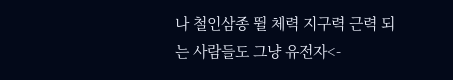나 철인삼종 뛸 체력 지구력 근력 되는 사람들도 그냥 유전자<-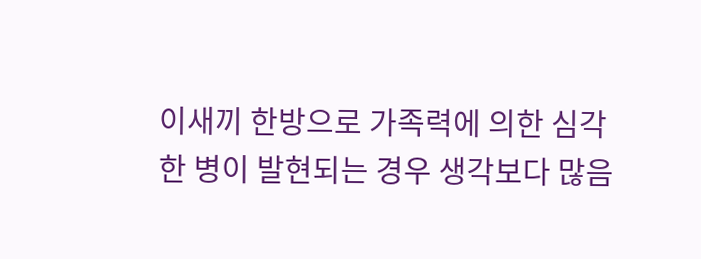이새끼 한방으로 가족력에 의한 심각한 병이 발현되는 경우 생각보다 많음